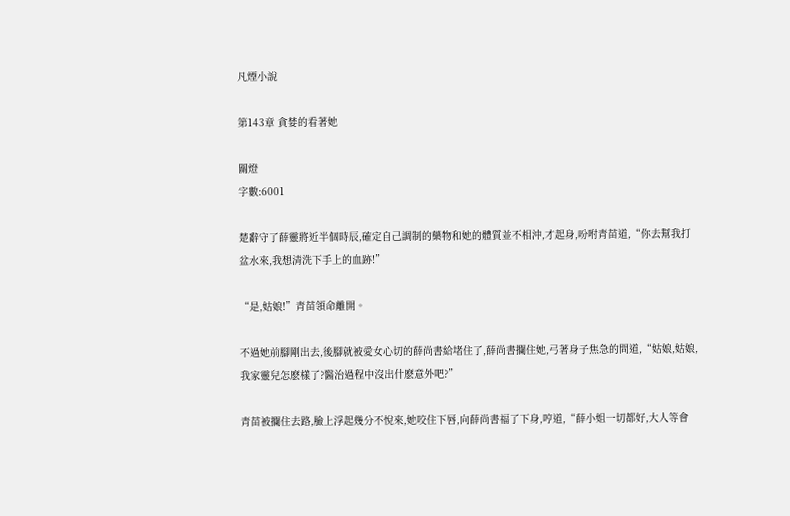凡煙小說

第143章 貪婪的看著她

關燈
字數:6001

楚辭守了薛靈將近半個時辰,確定自己調制的藥物和她的體質並不相沖,才起身,吩咐青苗道,“你去幫我打盆水來,我想清洗下手上的血跡!”

“是,姑娘!”青苗領命離開。

不過她前腳剛出去,後腳就被愛女心切的薛尚書給堵住了,薛尚書攔住她,弓著身子焦急的問道,“姑娘,姑娘,我家靈兒怎麽樣了?醫治過程中沒出什麽意外吧?”

青苗被攔住去路,臉上浮起幾分不悅來,她咬住下唇,向薛尚書福了下身,哼道,“薛小姐一切都好,大人等會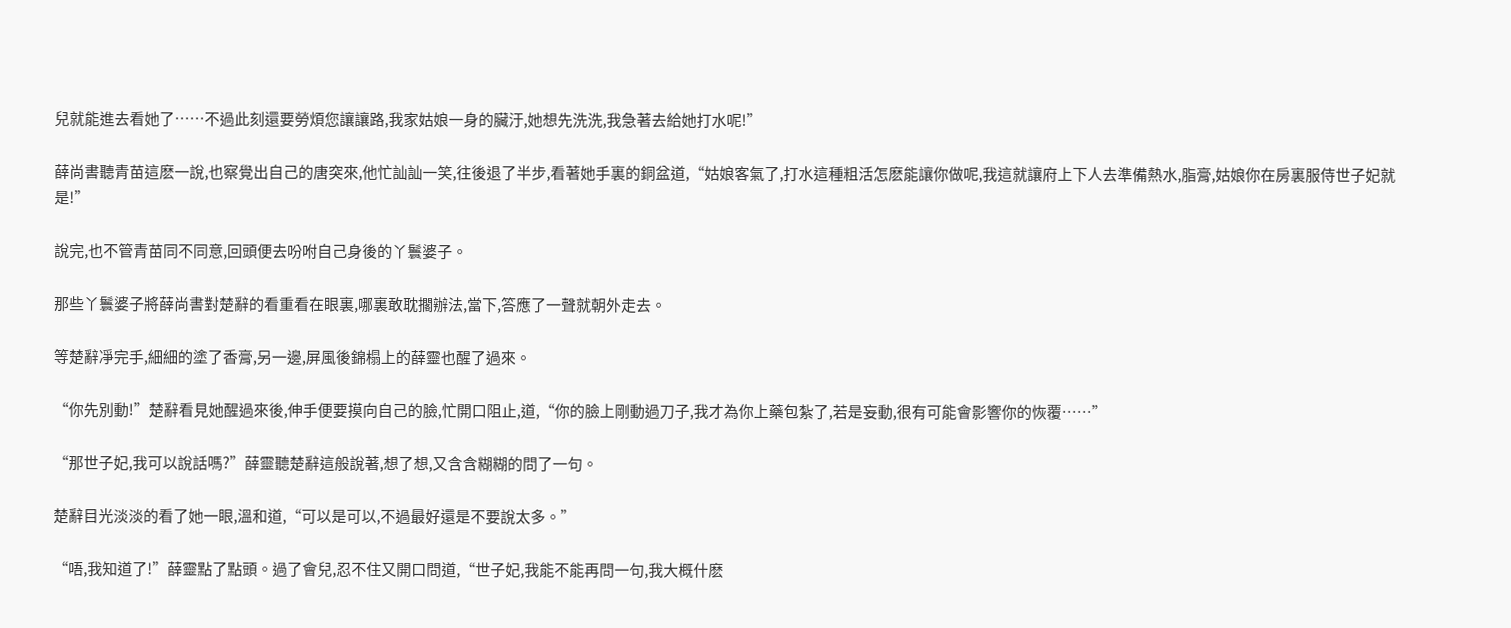兒就能進去看她了……不過此刻還要勞煩您讓讓路,我家姑娘一身的臟汙,她想先洗洗,我急著去給她打水呢!”

薛尚書聽青苗這麽一說,也察覺出自己的唐突來,他忙訕訕一笑,往後退了半步,看著她手裏的銅盆道,“姑娘客氣了,打水這種粗活怎麽能讓你做呢,我這就讓府上下人去準備熱水,脂膏,姑娘你在房裏服侍世子妃就是!”

說完,也不管青苗同不同意,回頭便去吩咐自己身後的丫鬟婆子。

那些丫鬟婆子將薛尚書對楚辭的看重看在眼裏,哪裏敢耽擱辦法,當下,答應了一聲就朝外走去。

等楚辭凈完手,細細的塗了香膏,另一邊,屏風後錦榻上的薛靈也醒了過來。

“你先別動!”楚辭看見她醒過來後,伸手便要摸向自己的臉,忙開口阻止,道,“你的臉上剛動過刀子,我才為你上藥包紮了,若是妄動,很有可能會影響你的恢覆……”

“那世子妃,我可以說話嗎?”薛靈聽楚辭這般說著,想了想,又含含糊糊的問了一句。

楚辭目光淡淡的看了她一眼,溫和道,“可以是可以,不過最好還是不要說太多。”

“唔,我知道了!”薛靈點了點頭。過了會兒,忍不住又開口問道,“世子妃,我能不能再問一句,我大概什麽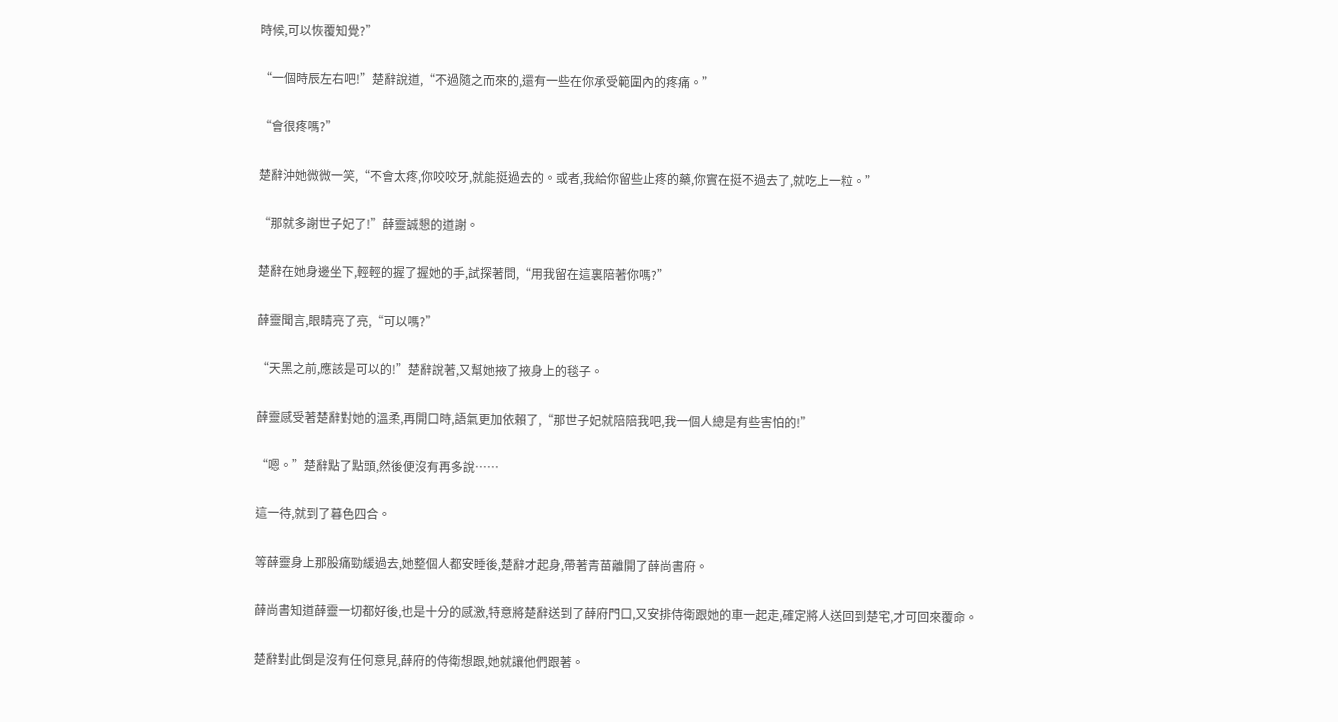時候,可以恢覆知覺?”

“一個時辰左右吧!”楚辭說道,“不過隨之而來的,還有一些在你承受範圍內的疼痛。”

“會很疼嗎?”

楚辭沖她微微一笑,“不會太疼,你咬咬牙,就能挺過去的。或者,我給你留些止疼的藥,你實在挺不過去了,就吃上一粒。”

“那就多謝世子妃了!”薛靈誠懇的道謝。

楚辭在她身邊坐下,輕輕的握了握她的手,試探著問,“用我留在這裏陪著你嗎?”

薛靈聞言,眼睛亮了亮,“可以嗎?”

“天黑之前,應該是可以的!”楚辭說著,又幫她掖了掖身上的毯子。

薛靈感受著楚辭對她的溫柔,再開口時,語氣更加依賴了,“那世子妃就陪陪我吧,我一個人總是有些害怕的!”

“嗯。”楚辭點了點頭,然後便沒有再多說……

這一待,就到了暮色四合。

等薛靈身上那股痛勁緩過去,她整個人都安睡後,楚辭才起身,帶著青苗離開了薛尚書府。

薛尚書知道薛靈一切都好後,也是十分的感激,特意將楚辭送到了薛府門口,又安排侍衛跟她的車一起走,確定將人送回到楚宅,才可回來覆命。

楚辭對此倒是沒有任何意見,薛府的侍衛想跟,她就讓他們跟著。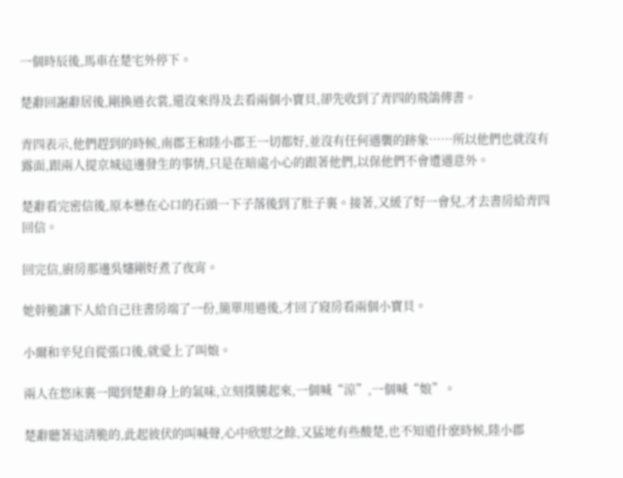一個時辰後,馬車在楚宅外停下。

楚辭回謝辭居後,剛換過衣裳,還沒來得及去看兩個小寶貝,卻先收到了青四的飛鴿傳書。

青四表示,他們趕到的時候,南郡王和陸小郡王一切都好,並沒有任何遇襲的跡象……所以他們也就沒有露面,跟兩人提京城這邊發生的事情,只是在暗處小心的跟著他們,以保他們不會遭遇意外。

楚辭看完密信後,原本懸在心口的石頭一下子落後到了肚子裏。接著,又緩了好一會兒,才去書房給青四回信。

回完信,廚房那邊吳嬸剛好煮了夜宵。

她幹脆讓下人給自己往書房端了一份,簡單用過後,才回了寢房看兩個小寶貝。

小爾和辛兒自從張口後,就愛上了叫娘。

兩人在悠床裏一聞到楚辭身上的氣味,立刻撲騰起來,一個喊“涼”,一個喊“娘”。

楚辭聽著這清脆的,此起彼伏的叫喊聲,心中欣慰之餘,又猛地有些酸楚,也不知道什麽時候,陸小郡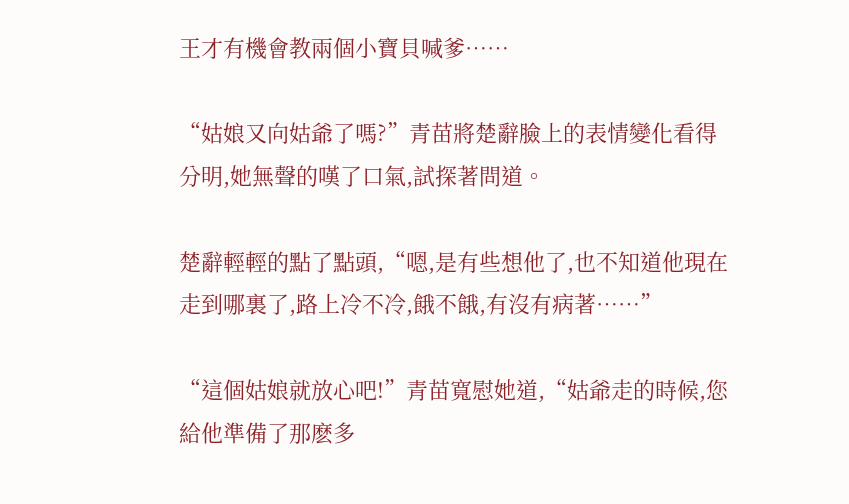王才有機會教兩個小寶貝喊爹……

“姑娘又向姑爺了嗎?”青苗將楚辭臉上的表情變化看得分明,她無聲的嘆了口氣,試探著問道。

楚辭輕輕的點了點頭,“嗯,是有些想他了,也不知道他現在走到哪裏了,路上冷不冷,餓不餓,有沒有病著……”

“這個姑娘就放心吧!”青苗寬慰她道,“姑爺走的時候,您給他準備了那麽多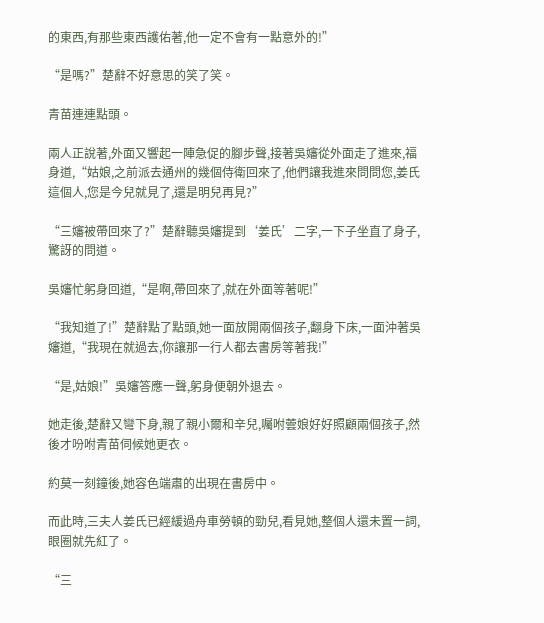的東西,有那些東西護佑著,他一定不會有一點意外的!”

“是嗎?”楚辭不好意思的笑了笑。

青苗連連點頭。

兩人正說著,外面又響起一陣急促的腳步聲,接著吳嬸從外面走了進來,福身道,“姑娘,之前派去通州的幾個侍衛回來了,他們讓我進來問問您,姜氏這個人,您是今兒就見了,還是明兒再見?”

“三嬸被帶回來了?”楚辭聽吳嬸提到‘姜氏’二字,一下子坐直了身子,驚訝的問道。

吳嬸忙躬身回道,“是啊,帶回來了,就在外面等著呢!”

“我知道了!”楚辭點了點頭,她一面放開兩個孩子,翻身下床,一面沖著吳嬸道,“我現在就過去,你讓那一行人都去書房等著我!”

“是,姑娘!”吳嬸答應一聲,躬身便朝外退去。

她走後,楚辭又彎下身,親了親小爾和辛兒,囑咐蕓娘好好照顧兩個孩子,然後才吩咐青苗伺候她更衣。

約莫一刻鐘後,她容色端肅的出現在書房中。

而此時,三夫人姜氏已經緩過舟車勞頓的勁兒,看見她,整個人還未置一詞,眼圈就先紅了。

“三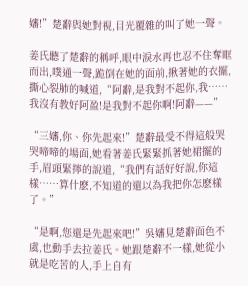嬸!”楚辭與她對視,目光覆雜的叫了她一聲。

姜氏聽了楚辭的稱呼,眼中淚水再也忍不住奪眶而出,噗通一聲,跪倒在她的面前,揪著她的衣擺,撕心裂肺的喊道,“阿辭,是我對不起你,我……我沒有教好阿盈!是我對不起你啊!阿辭——”

“三嬸,你、你先起來!”楚辭最受不得這般哭哭啼啼的場面,她看著姜氏緊緊抓著她裙擺的手,眉頭緊擰的說道,“我們有話好好說,你這樣……算什麽,不知道的還以為我把你怎麽樣了。”

“是啊,您還是先起來吧!”吳嬸見楚辭面色不虞,也動手去拉姜氏。她跟楚辭不一樣,她從小就是吃苦的人,手上自有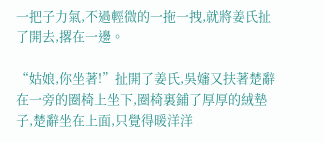一把子力氣,不過輕微的一拖一拽,就將姜氏扯了開去,撂在一邊。

“姑娘,你坐著!”扯開了姜氏,吳嬸又扶著楚辭在一旁的圈椅上坐下,圈椅裏鋪了厚厚的絨墊子,楚辭坐在上面,只覺得暖洋洋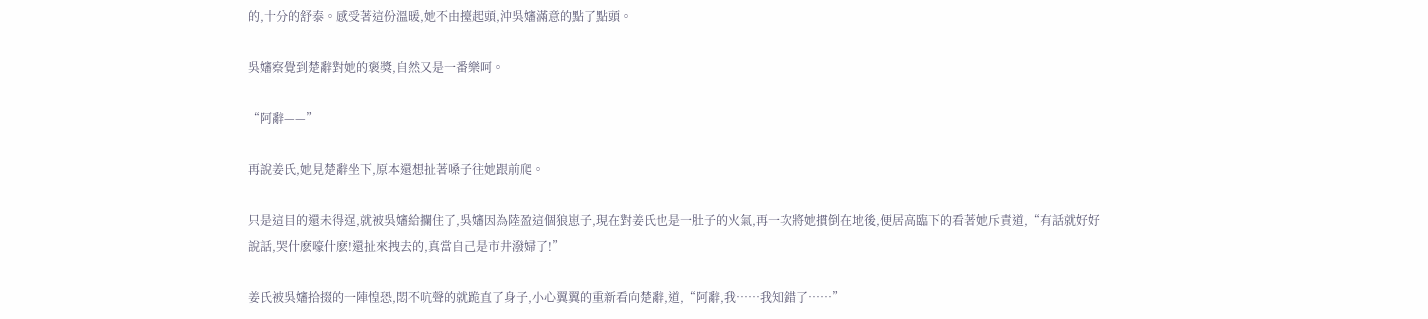的,十分的舒泰。感受著這份溫暖,她不由擡起頭,沖吳嬸滿意的點了點頭。

吳嬸察覺到楚辭對她的褒獎,自然又是一番樂呵。

“阿辭——”

再說姜氏,她見楚辭坐下,原本還想扯著嗓子往她跟前爬。

只是這目的還未得逞,就被吳嬸給攔住了,吳嬸因為陸盈這個狼崽子,現在對姜氏也是一肚子的火氣,再一次將她摜倒在地後,便居高臨下的看著她斥責道,“有話就好好說話,哭什麽嚎什麽!還扯來拽去的,真當自己是市井潑婦了!”

姜氏被吳嬸拾掇的一陣惶恐,悶不吭聲的就跪直了身子,小心翼翼的重新看向楚辭,道,“阿辭,我……我知錯了……”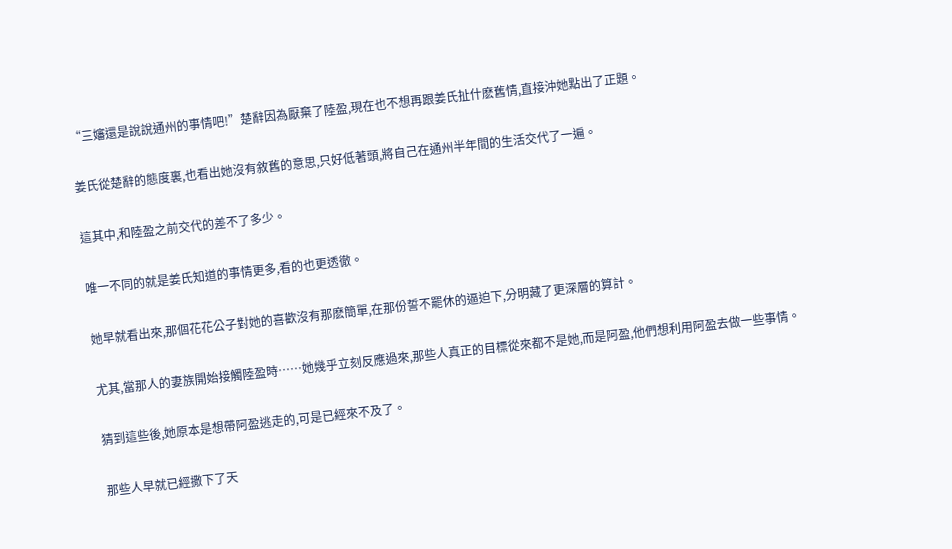“三嬸還是說說通州的事情吧!”楚辭因為厭棄了陸盈,現在也不想再跟姜氏扯什麽舊情,直接沖她點出了正題。

姜氏從楚辭的態度裏,也看出她沒有敘舊的意思,只好低著頭,將自己在通州半年間的生活交代了一遍。

這其中,和陸盈之前交代的差不了多少。

唯一不同的就是姜氏知道的事情更多,看的也更透徹。

她早就看出來,那個花花公子對她的喜歡沒有那麽簡單,在那份誓不罷休的逼迫下,分明藏了更深層的算計。

尤其,當那人的妻族開始接觸陸盈時……她幾乎立刻反應過來,那些人真正的目標從來都不是她,而是阿盈,他們想利用阿盈去做一些事情。

猜到這些後,她原本是想帶阿盈逃走的,可是已經來不及了。

那些人早就已經撒下了天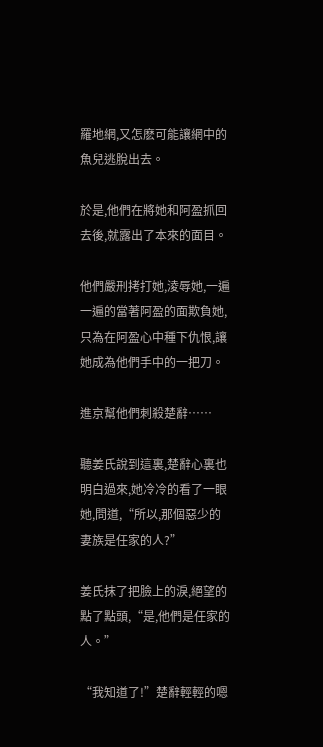羅地網,又怎麽可能讓網中的魚兒逃脫出去。

於是,他們在將她和阿盈抓回去後,就露出了本來的面目。

他們嚴刑拷打她,淩辱她,一遍一遍的當著阿盈的面欺負她,只為在阿盈心中種下仇恨,讓她成為他們手中的一把刀。

進京幫他們刺殺楚辭……

聽姜氏說到這裏,楚辭心裏也明白過來,她冷冷的看了一眼她,問道,“所以,那個惡少的妻族是任家的人?”

姜氏抹了把臉上的淚,絕望的點了點頭,“是,他們是任家的人。”

“我知道了!”楚辭輕輕的嗯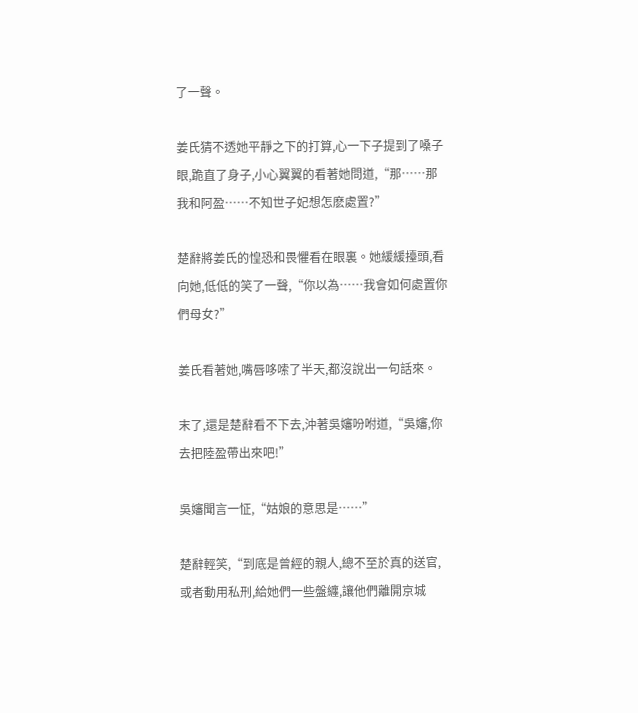了一聲。

姜氏猜不透她平靜之下的打算,心一下子提到了嗓子眼,跪直了身子,小心翼翼的看著她問道,“那……那我和阿盈……不知世子妃想怎麽處置?”

楚辭將姜氏的惶恐和畏懼看在眼裏。她緩緩擡頭,看向她,低低的笑了一聲,“你以為……我會如何處置你們母女?”

姜氏看著她,嘴唇哆嗦了半天,都沒說出一句話來。

末了,還是楚辭看不下去,沖著吳嬸吩咐道,“吳嬸,你去把陸盈帶出來吧!”

吳嬸聞言一怔,“姑娘的意思是……”

楚辭輕笑,“到底是曾經的親人,總不至於真的送官,或者動用私刑,給她們一些盤纏,讓他們離開京城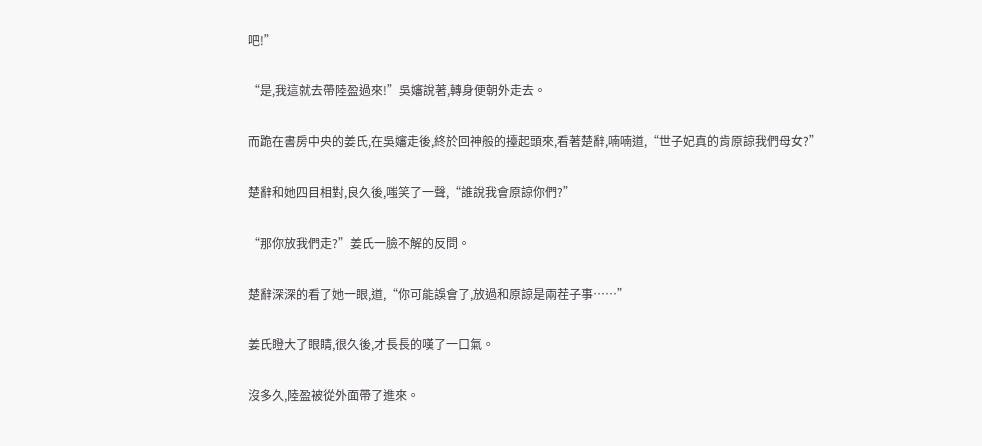吧!”

“是,我這就去帶陸盈過來!”吳嬸說著,轉身便朝外走去。

而跪在書房中央的姜氏,在吳嬸走後,終於回神般的擡起頭來,看著楚辭,喃喃道,“世子妃真的肯原諒我們母女?”

楚辭和她四目相對,良久後,嗤笑了一聲,“誰說我會原諒你們?”

“那你放我們走?”姜氏一臉不解的反問。

楚辭深深的看了她一眼,道,“你可能誤會了,放過和原諒是兩茬子事……”

姜氏瞪大了眼睛,很久後,才長長的嘆了一口氣。

沒多久,陸盈被從外面帶了進來。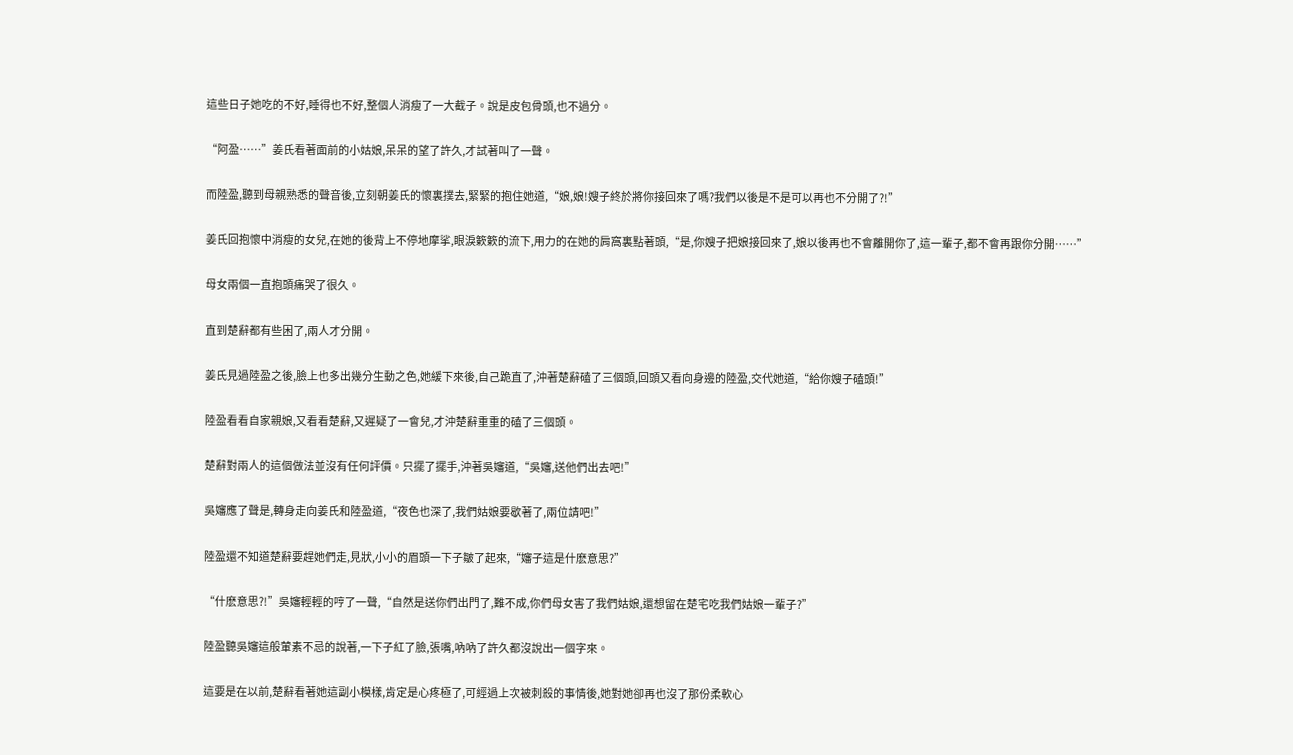這些日子她吃的不好,睡得也不好,整個人消瘦了一大截子。說是皮包骨頭,也不過分。

“阿盈……”姜氏看著面前的小姑娘,呆呆的望了許久,才試著叫了一聲。

而陸盈,聽到母親熟悉的聲音後,立刻朝姜氏的懷裏撲去,緊緊的抱住她道,“娘,娘!嫂子終於將你接回來了嗎?我們以後是不是可以再也不分開了?!”

姜氏回抱懷中消瘦的女兒,在她的後背上不停地摩挲,眼淚簌簌的流下,用力的在她的肩窩裏點著頭,“是,你嫂子把娘接回來了,娘以後再也不會離開你了,這一輩子,都不會再跟你分開……”

母女兩個一直抱頭痛哭了很久。

直到楚辭都有些困了,兩人才分開。

姜氏見過陸盈之後,臉上也多出幾分生動之色,她緩下來後,自己跪直了,沖著楚辭磕了三個頭,回頭又看向身邊的陸盈,交代她道,“給你嫂子磕頭!”

陸盈看看自家親娘,又看看楚辭,又遲疑了一會兒,才沖楚辭重重的磕了三個頭。

楚辭對兩人的這個做法並沒有任何評價。只擺了擺手,沖著吳嬸道,“吳嬸,送他們出去吧!”

吳嬸應了聲是,轉身走向姜氏和陸盈道,“夜色也深了,我們姑娘要歇著了,兩位請吧!”

陸盈還不知道楚辭要趕她們走,見狀,小小的眉頭一下子皺了起來,“嬸子這是什麽意思?”

“什麽意思?!”吳嬸輕輕的哼了一聲,“自然是送你們出門了,難不成,你們母女害了我們姑娘,還想留在楚宅吃我們姑娘一輩子?”

陸盈聽吳嬸這般葷素不忌的說著,一下子紅了臉,張嘴,吶吶了許久都沒說出一個字來。

這要是在以前,楚辭看著她這副小模樣,肯定是心疼極了,可經過上次被刺殺的事情後,她對她卻再也沒了那份柔軟心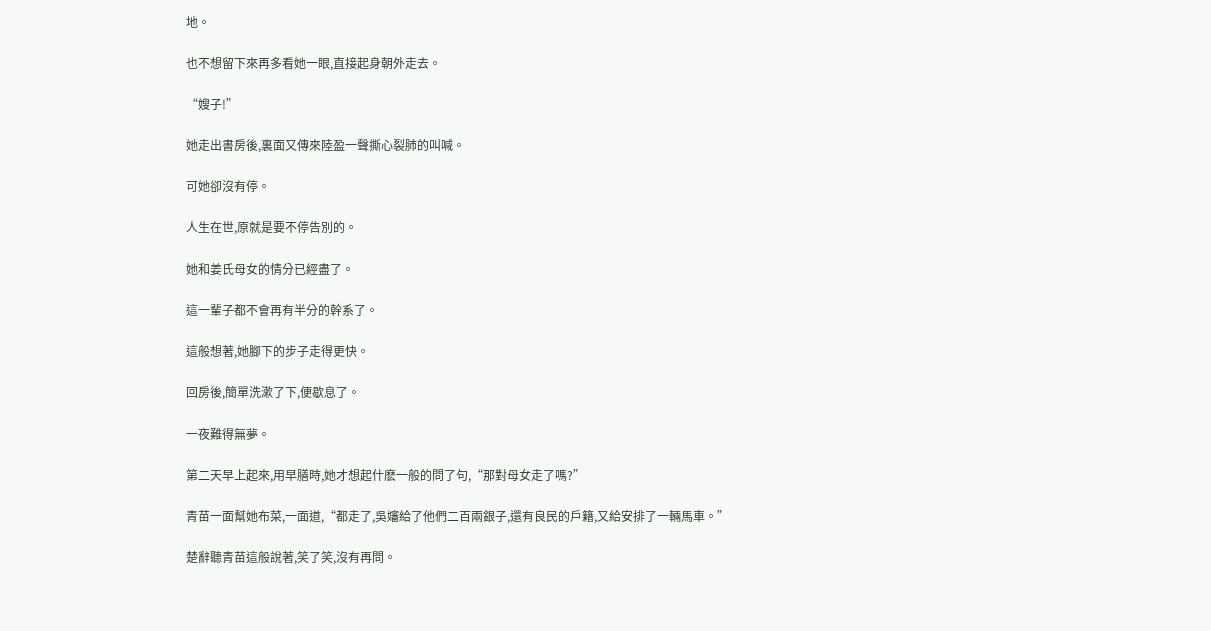地。

也不想留下來再多看她一眼,直接起身朝外走去。

“嫂子!”

她走出書房後,裏面又傳來陸盈一聲撕心裂肺的叫喊。

可她卻沒有停。

人生在世,原就是要不停告別的。

她和姜氏母女的情分已經盡了。

這一輩子都不會再有半分的幹系了。

這般想著,她腳下的步子走得更快。

回房後,簡單洗漱了下,便歇息了。

一夜難得無夢。

第二天早上起來,用早膳時,她才想起什麽一般的問了句,“那對母女走了嗎?”

青苗一面幫她布菜,一面道,“都走了,吳嬸給了他們二百兩銀子,還有良民的戶籍,又給安排了一輛馬車。”

楚辭聽青苗這般說著,笑了笑,沒有再問。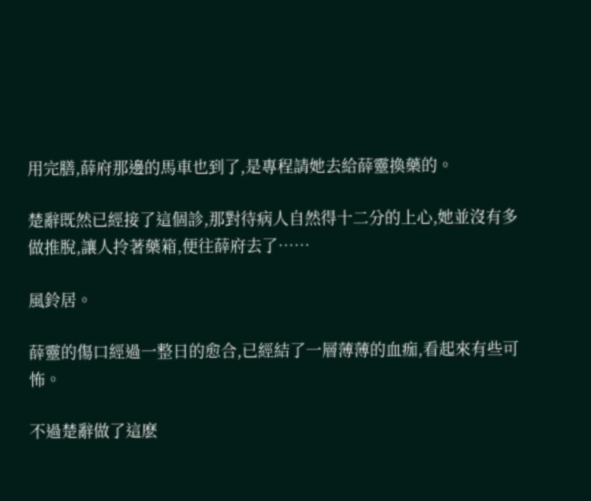用完膳,薛府那邊的馬車也到了,是專程請她去給薛靈換藥的。

楚辭既然已經接了這個診,那對待病人自然得十二分的上心,她並沒有多做推脫,讓人拎著藥箱,便往薛府去了……

風鈴居。

薛靈的傷口經過一整日的愈合,已經結了一層薄薄的血痂,看起來有些可怖。

不過楚辭做了這麽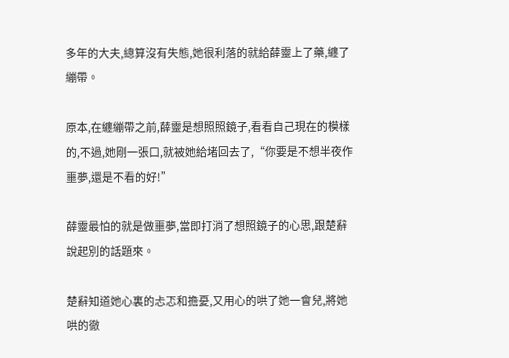多年的大夫,總算沒有失態,她很利落的就給薛靈上了藥,纏了繃帶。

原本,在纏繃帶之前,薛靈是想照照鏡子,看看自己現在的模樣的,不過,她剛一張口,就被她給堵回去了,“你要是不想半夜作噩夢,還是不看的好!”

薛靈最怕的就是做噩夢,當即打消了想照鏡子的心思,跟楚辭說起別的話題來。

楚辭知道她心裏的忐忑和擔憂,又用心的哄了她一會兒,將她哄的徹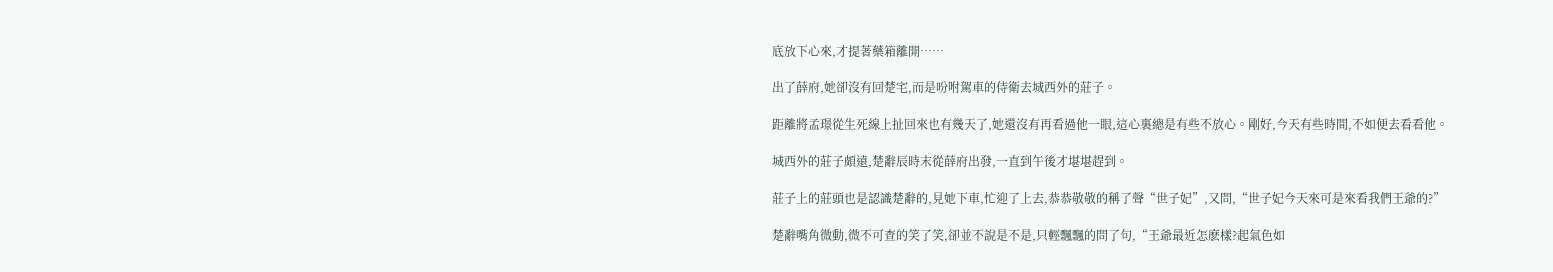底放下心來,才提著藥箱離開……

出了薛府,她卻沒有回楚宅,而是吩咐駕車的侍衛去城西外的莊子。

距離將孟璟從生死線上扯回來也有幾天了,她還沒有再看過他一眼,這心裏總是有些不放心。剛好,今天有些時間,不如便去看看他。

城西外的莊子頗遠,楚辭辰時末從薛府出發,一直到午後才堪堪趕到。

莊子上的莊頭也是認識楚辭的,見她下車,忙迎了上去,恭恭敬敬的稱了聲“世子妃”,又問,“世子妃今天來可是來看我們王爺的?”

楚辭嘴角微動,微不可查的笑了笑,卻並不說是不是,只輕飄飄的問了句,“王爺最近怎麽樣?起氣色如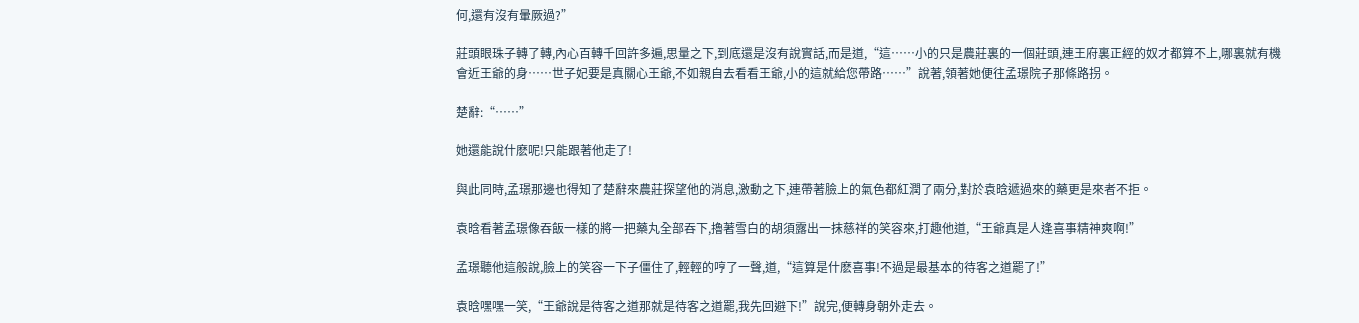何,還有沒有暈厥過?”

莊頭眼珠子轉了轉,內心百轉千回許多遍,思量之下,到底還是沒有說實話,而是道,“這……小的只是農莊裏的一個莊頭,連王府裏正經的奴才都算不上,哪裏就有機會近王爺的身……世子妃要是真關心王爺,不如親自去看看王爺,小的這就給您帶路……”說著,領著她便往孟璟院子那條路拐。

楚辭:“……”

她還能說什麽呢!只能跟著他走了!

與此同時,孟璟那邊也得知了楚辭來農莊探望他的消息,激動之下,連帶著臉上的氣色都紅潤了兩分,對於袁晗遞過來的藥更是來者不拒。

袁晗看著孟璟像吞飯一樣的將一把藥丸全部吞下,擼著雪白的胡須露出一抹慈祥的笑容來,打趣他道,“王爺真是人逢喜事精神爽啊!”

孟璟聽他這般說,臉上的笑容一下子僵住了,輕輕的哼了一聲,道,“這算是什麽喜事!不過是最基本的待客之道罷了!”

袁晗嘿嘿一笑,“王爺說是待客之道那就是待客之道罷,我先回避下!”說完,便轉身朝外走去。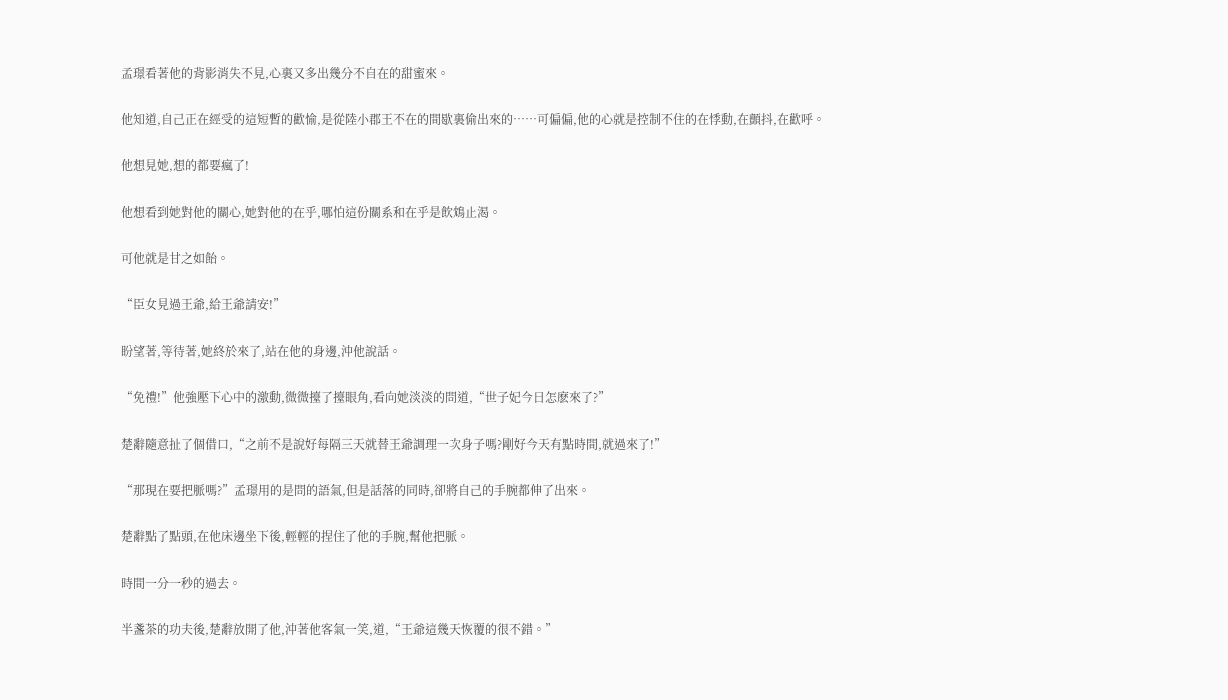孟璟看著他的背影消失不見,心裏又多出幾分不自在的甜蜜來。

他知道,自己正在經受的這短暫的歡愉,是從陸小郡王不在的間歇裏偷出來的……可偏偏,他的心就是控制不住的在悸動,在顫抖,在歡呼。

他想見她,想的都要瘋了!

他想看到她對他的關心,她對他的在乎,哪怕這份關系和在乎是飲鴆止渴。

可他就是甘之如飴。

“臣女見過王爺,給王爺請安!”

盼望著,等待著,她終於來了,站在他的身邊,沖他說話。

“免禮!”他強壓下心中的激動,微微擡了擡眼角,看向她淡淡的問道,“世子妃今日怎麽來了?”

楚辭隨意扯了個借口,“之前不是說好每隔三天就替王爺調理一次身子嗎?剛好今天有點時間,就過來了!”

“那現在要把脈嗎?”孟璟用的是問的語氣,但是話落的同時,卻將自己的手腕都伸了出來。

楚辭點了點頭,在他床邊坐下後,輕輕的捏住了他的手腕,幫他把脈。

時間一分一秒的過去。

半盞茶的功夫後,楚辭放開了他,沖著他客氣一笑,道,“王爺這幾天恢覆的很不錯。”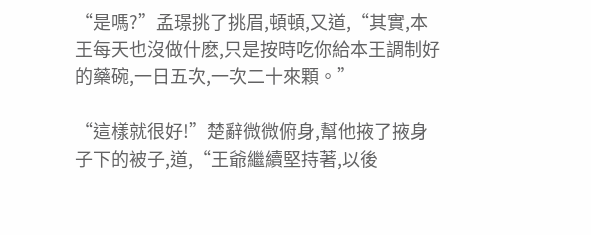“是嗎?”孟璟挑了挑眉,頓頓,又道,“其實,本王每天也沒做什麽,只是按時吃你給本王調制好的藥碗,一日五次,一次二十來顆。”

“這樣就很好!”楚辭微微俯身,幫他掖了掖身子下的被子,道,“王爺繼續堅持著,以後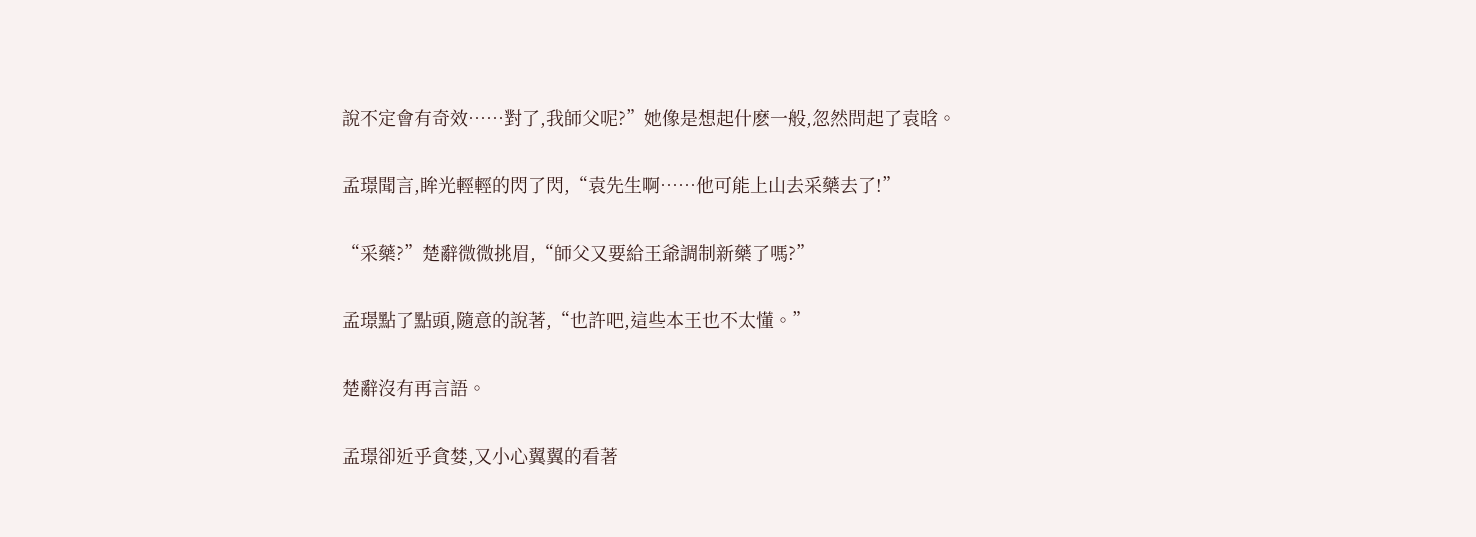說不定會有奇效……對了,我師父呢?”她像是想起什麽一般,忽然問起了袁晗。

孟璟聞言,眸光輕輕的閃了閃,“袁先生啊……他可能上山去采藥去了!”

“采藥?”楚辭微微挑眉,“師父又要給王爺調制新藥了嗎?”

孟璟點了點頭,隨意的說著,“也許吧,這些本王也不太懂。”

楚辭沒有再言語。

孟璟卻近乎貪婪,又小心翼翼的看著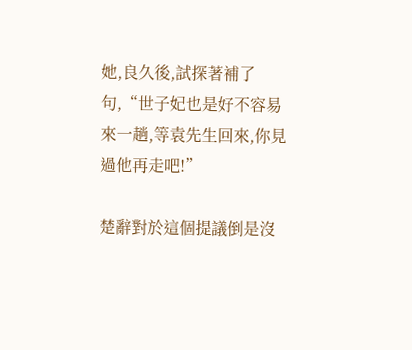她,良久後,試探著補了句,“世子妃也是好不容易來一趟,等袁先生回來,你見過他再走吧!”

楚辭對於這個提議倒是沒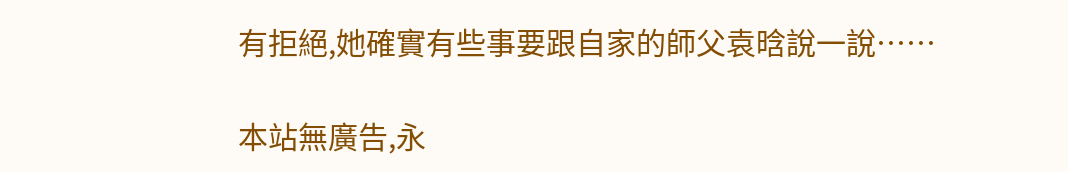有拒絕,她確實有些事要跟自家的師父袁晗說一說……

本站無廣告,永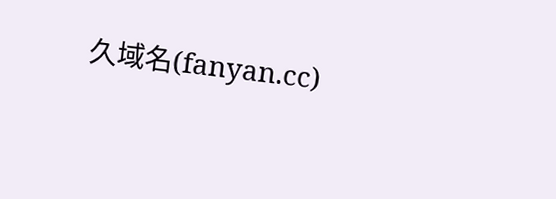久域名(fanyan.cc)